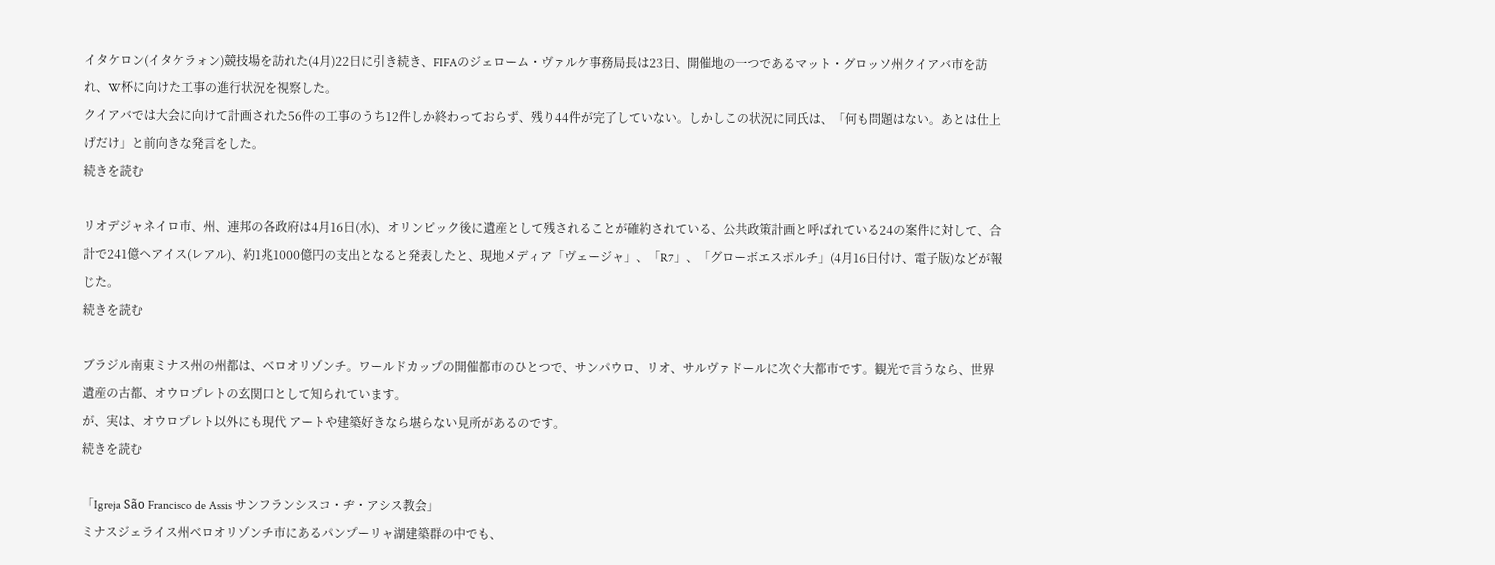イタケロン(イタケラォン)競技場を訪れた(4月)22日に引き続き、FIFAのジェローム・ヴァルケ事務局長は23日、開催地の一つであるマット・グロッソ州クイアバ市を訪れ、W杯に向けた工事の進行状況を視察した。
クイアバでは大会に向けて計画された56件の工事のうち12件しか終わっておらず、残り44件が完了していない。しかしこの状況に同氏は、「何も問題はない。あとは仕上げだけ」と前向きな発言をした。
続きを読む

リオデジャネイロ市、州、連邦の各政府は4月16日(水)、オリンピック後に遺産として残されることが確約されている、公共政策計画と呼ばれている24の案件に対して、合計で241億ヘアイス(レアル)、約1兆1000億円の支出となると発表したと、現地メディア「ヴェージャ」、「R7」、「グローボエスポルチ」(4月16日付け、電子版)などが報じた。
続きを読む

ブラジル南東ミナス州の州都は、ベロオリゾンチ。ワールドカップの開催都市のひとつで、サンパウロ、リオ、サルヴァドールに次ぐ大都市です。観光で言うなら、世界遺産の古都、オウロプレトの玄関口として知られています。
が、実は、オウロプレト以外にも現代 アートや建築好きなら堪らない見所があるのです。
続きを読む

「Igreja São Francisco de Assis サンフランシスコ・ヂ・アシス教会」
ミナスジェライス州ベロオリゾンチ市にあるパンプーリャ湖建築群の中でも、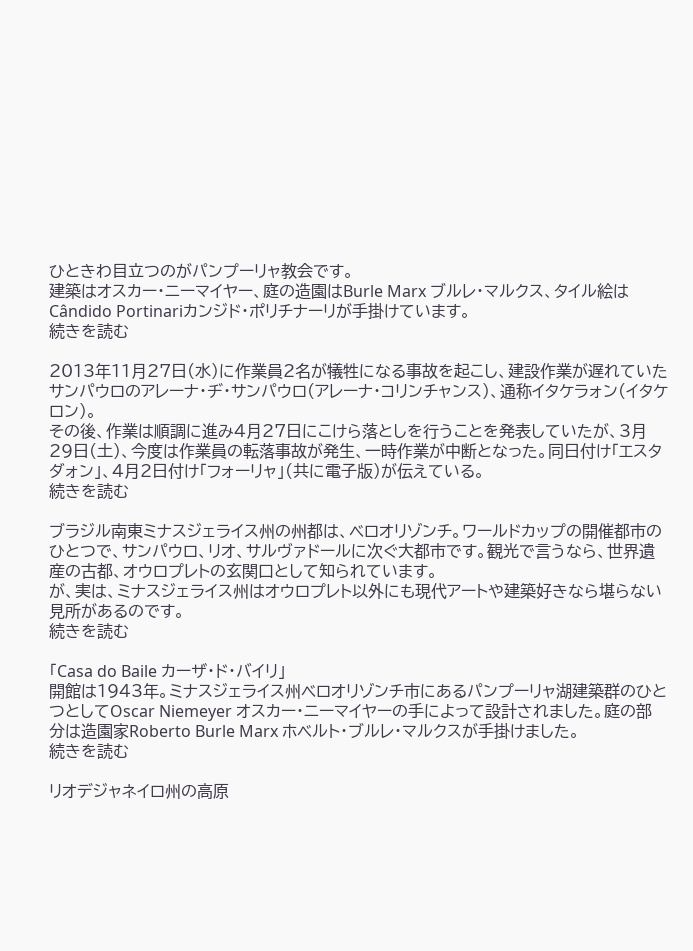ひときわ目立つのがパンプーリャ教会です。
建築はオスカー・ニーマイヤー、庭の造園はBurle Marx ブルレ・マルクス、タイル絵は Cândido Portinariカンジド・ポリチナーリが手掛けています。
続きを読む

2013年11月27日(水)に作業員2名が犠牲になる事故を起こし、建設作業が遅れていたサンパウロのアレーナ・ヂ・サンパウロ(アレーナ・コリンチャンス)、通称イタケラォン(イタケロン)。
その後、作業は順調に進み4月27日にこけら落としを行うことを発表していたが、3月29日(土)、今度は作業員の転落事故が発生、一時作業が中断となった。同日付け「エスタダォン」、4月2日付け「フォーリャ」(共に電子版)が伝えている。
続きを読む

ブラジル南東ミナスジェライス州の州都は、ベロオリゾンチ。ワールドカップの開催都市のひとつで、サンパウロ、リオ、サルヴァドールに次ぐ大都市です。観光で言うなら、世界遺産の古都、オウロプレトの玄関口として知られています。
が、実は、ミナスジェライス州はオウロプレト以外にも現代アートや建築好きなら堪らない見所があるのです。
続きを読む

「Casa do Baile カーザ・ド・バイリ」
開館は1943年。ミナスジェライス州ベロオリゾンチ市にあるパンプーリャ湖建築群のひとつとしてOscar Niemeyer オスカー・ニーマイヤーの手によって設計されました。庭の部分は造園家Roberto Burle Marx ホベルト・ブルレ・マルクスが手掛けました。
続きを読む

リオデジャネイロ州の高原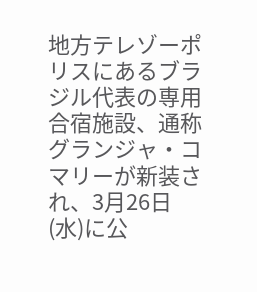地方テレゾーポリスにあるブラジル代表の専用合宿施設、通称グランジャ・コマリーが新装され、3月26日(水)に公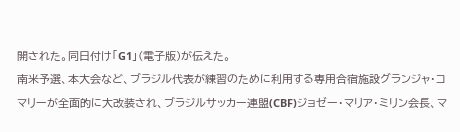開された。同日付け「G1」(電子版)が伝えた。
南米予選、本大会など、ブラジル代表が練習のために利用する専用合宿施設グランジャ・コマリーが全面的に大改装され、ブラジルサッカー連盟(CBF)ジョゼー・マリア・ミリン会長、マ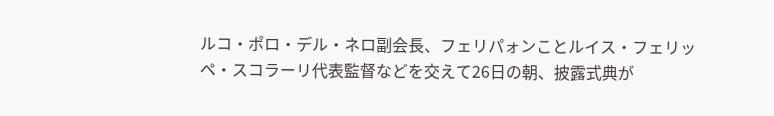ルコ・ポロ・デル・ネロ副会長、フェリパォンことルイス・フェリッペ・スコラーリ代表監督などを交えて26日の朝、披露式典が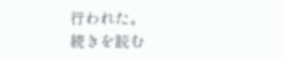行われた。
続きを読む